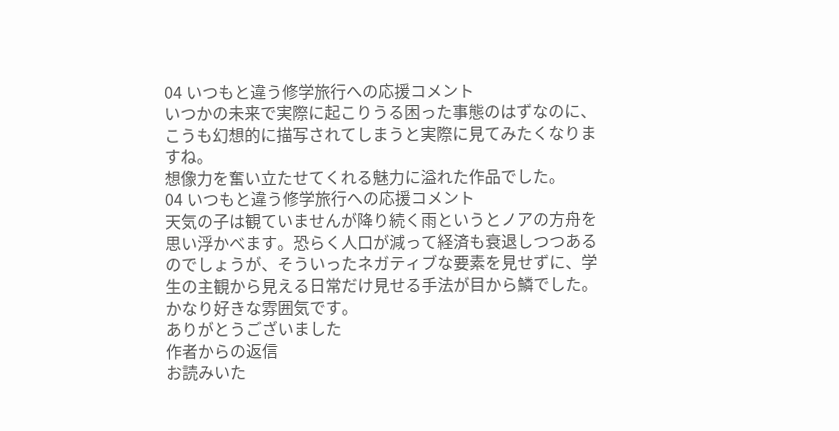04 いつもと違う修学旅行への応援コメント
いつかの未来で実際に起こりうる困った事態のはずなのに、こうも幻想的に描写されてしまうと実際に見てみたくなりますね。
想像力を奮い立たせてくれる魅力に溢れた作品でした。
04 いつもと違う修学旅行への応援コメント
天気の子は観ていませんが降り続く雨というとノアの方舟を思い浮かべます。恐らく人口が減って経済も衰退しつつあるのでしょうが、そういったネガティブな要素を見せずに、学生の主観から見える日常だけ見せる手法が目から鱗でした。かなり好きな雰囲気です。
ありがとうございました
作者からの返信
お読みいた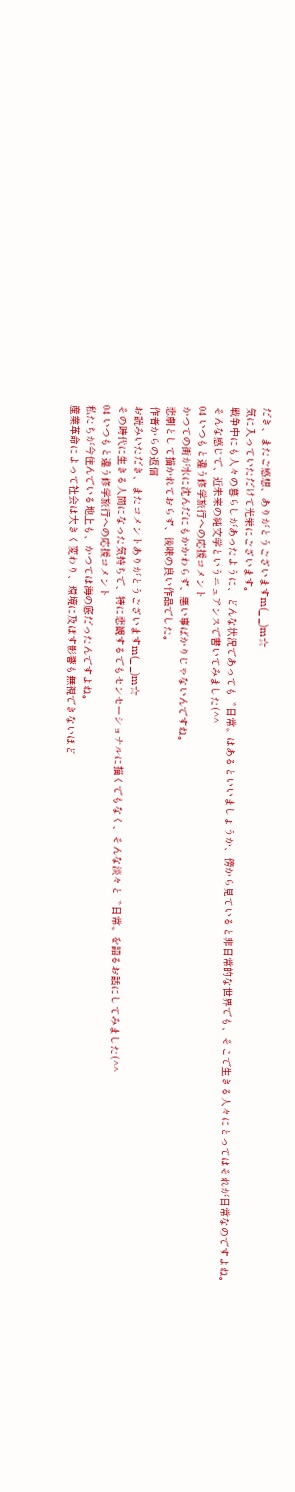だき、またご感想、ありがとうございますm(_ _)m☆
気に入っていただけて光栄にございます。
戦争中にも人々の暮らしがあったように、どんな状況であっても〝日常〟はあるといいましょうか、傍から見ていると非日常的な世界でも、そこで生きる人々にとってはそれが日常なのですよね。
そんな感じで、近未来の純文学というニュアンスで書いてみました(^^
04 いつもと違う修学旅行への応援コメント
かつての街が水に沈んだにもかかわらず、悪い事ばかりじゃないんですね。
悲劇として描かれておらず、後味の良い作品でした。
作者からの返信
お読みいただき、またコメントありがとうございますm(_ _)m☆
その時代に生きる人間になった気持ちで、特に悲観するでもセンセーショナルに描くでもなく、そんな淡々と〝日常〟を語るお話にしてみました(^^
04 いつもと違う修学旅行への応援コメント
私たちが今住んでいる地上も、かつては海の底だったんですよね。
産業革命によって社会は大きく変わり、環境に及ぼす影響も無視できないほど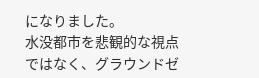になりました。
水没都市を悲観的な視点ではなく、グラウンドゼ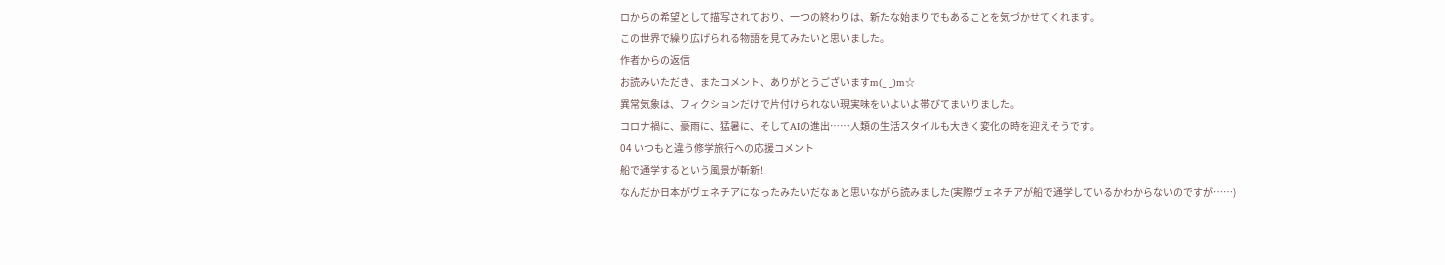ロからの希望として描写されており、一つの終わりは、新たな始まりでもあることを気づかせてくれます。
この世界で繰り広げられる物語を見てみたいと思いました。
作者からの返信
お読みいただき、またコメント、ありがとうございますm(_ _)m☆
異常気象は、フィクションだけで片付けられない現実味をいよいよ帯びてまいりました。
コロナ禍に、豪雨に、猛暑に、そしてAIの進出……人類の生活スタイルも大きく変化の時を迎えそうです。
04 いつもと違う修学旅行への応援コメント
船で通学するという風景が斬新!
なんだか日本がヴェネチアになったみたいだなぁと思いながら読みました(実際ヴェネチアが船で通学しているかわからないのですが……)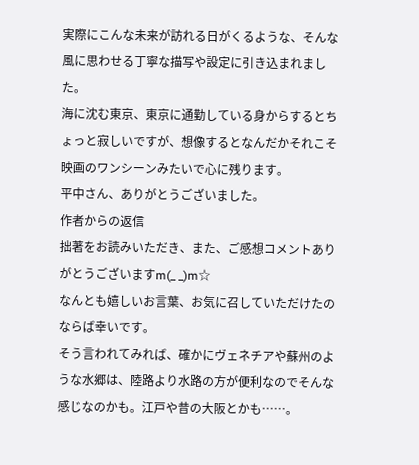実際にこんな未来が訪れる日がくるような、そんな風に思わせる丁寧な描写や設定に引き込まれました。
海に沈む東京、東京に通勤している身からするとちょっと寂しいですが、想像するとなんだかそれこそ映画のワンシーンみたいで心に残ります。
平中さん、ありがとうございました。
作者からの返信
拙著をお読みいただき、また、ご感想コメントありがとうございますm(_ _)m☆
なんとも嬉しいお言葉、お気に召していただけたのならば幸いです。
そう言われてみれば、確かにヴェネチアや蘇州のような水郷は、陸路より水路の方が便利なのでそんな感じなのかも。江戸や昔の大阪とかも……。